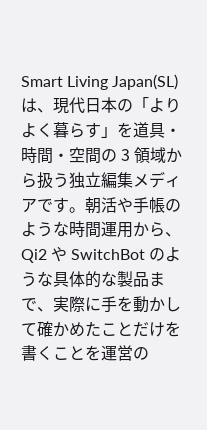Smart Living Japan(SL)は、現代日本の「よりよく暮らす」を道具・時間・空間の 3 領域から扱う独立編集メディアです。朝活や手帳のような時間運用から、Qi2 や SwitchBot のような具体的な製品まで、実際に手を動かして確かめたことだけを書くことを運営の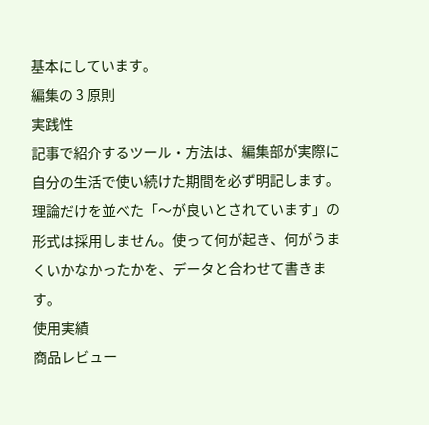基本にしています。
編集の 3 原則
実践性
記事で紹介するツール・方法は、編集部が実際に自分の生活で使い続けた期間を必ず明記します。理論だけを並べた「〜が良いとされています」の形式は採用しません。使って何が起き、何がうまくいかなかったかを、データと合わせて書きます。
使用実績
商品レビュー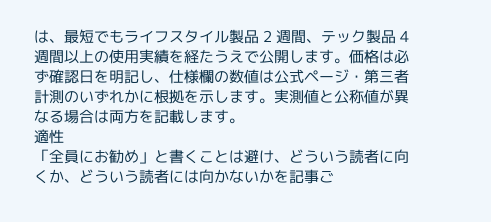は、最短でもライフスタイル製品 2 週間、テック製品 4 週間以上の使用実績を経たうえで公開します。価格は必ず確認日を明記し、仕様欄の数値は公式ページ・第三者計測のいずれかに根拠を示します。実測値と公称値が異なる場合は両方を記載します。
適性
「全員にお勧め」と書くことは避け、どういう読者に向くか、どういう読者には向かないかを記事ご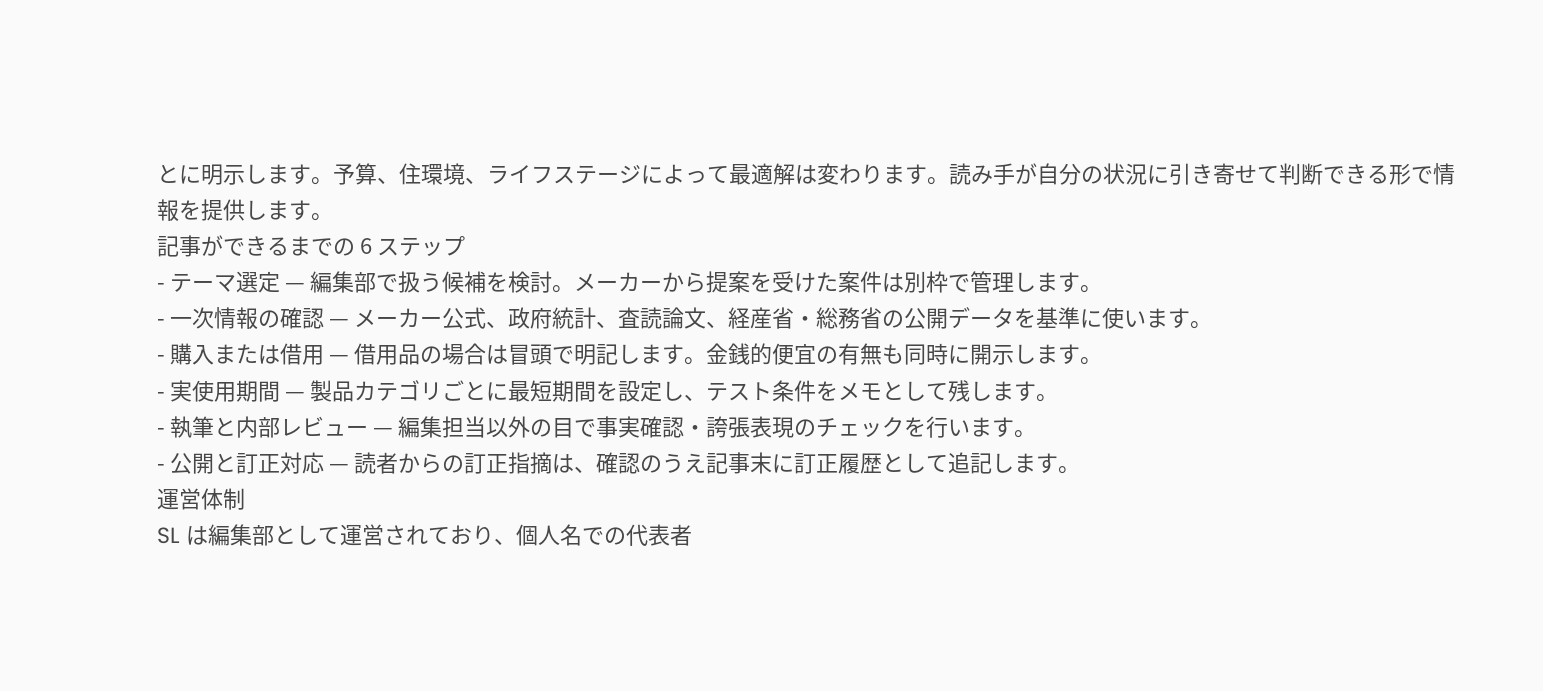とに明示します。予算、住環境、ライフステージによって最適解は変わります。読み手が自分の状況に引き寄せて判断できる形で情報を提供します。
記事ができるまでの 6 ステップ
- テーマ選定 — 編集部で扱う候補を検討。メーカーから提案を受けた案件は別枠で管理します。
- 一次情報の確認 — メーカー公式、政府統計、査読論文、経産省・総務省の公開データを基準に使います。
- 購入または借用 — 借用品の場合は冒頭で明記します。金銭的便宜の有無も同時に開示します。
- 実使用期間 — 製品カテゴリごとに最短期間を設定し、テスト条件をメモとして残します。
- 執筆と内部レビュー — 編集担当以外の目で事実確認・誇張表現のチェックを行います。
- 公開と訂正対応 — 読者からの訂正指摘は、確認のうえ記事末に訂正履歴として追記します。
運営体制
SL は編集部として運営されており、個人名での代表者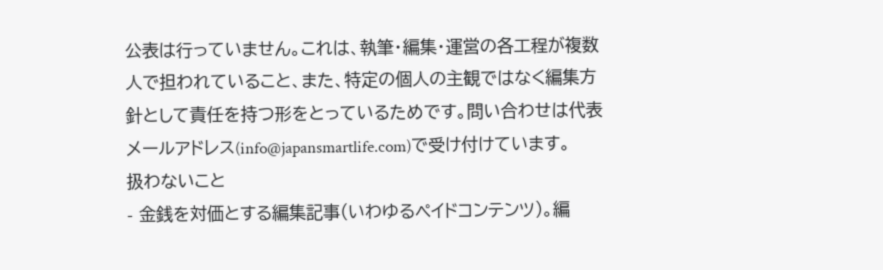公表は行っていません。これは、執筆・編集・運営の各工程が複数人で担われていること、また、特定の個人の主観ではなく編集方針として責任を持つ形をとっているためです。問い合わせは代表メールアドレス(info@japansmartlife.com)で受け付けています。
扱わないこと
- 金銭を対価とする編集記事(いわゆるペイドコンテンツ)。編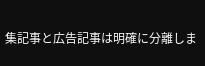集記事と広告記事は明確に分離しま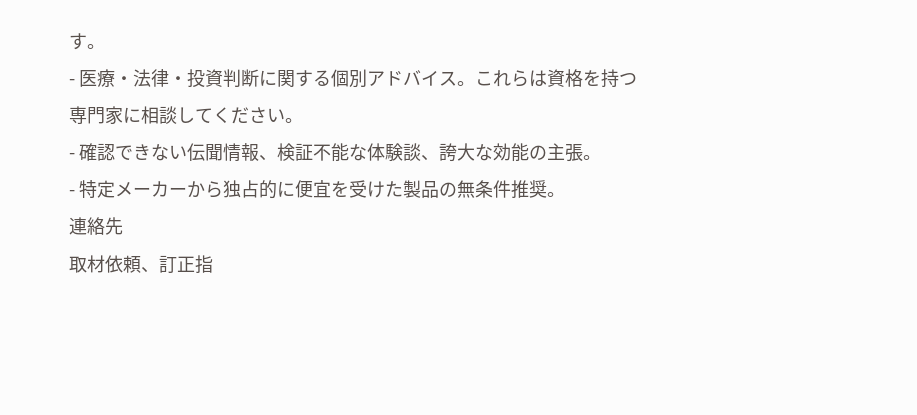す。
- 医療・法律・投資判断に関する個別アドバイス。これらは資格を持つ専門家に相談してください。
- 確認できない伝聞情報、検証不能な体験談、誇大な効能の主張。
- 特定メーカーから独占的に便宜を受けた製品の無条件推奨。
連絡先
取材依頼、訂正指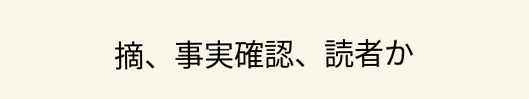摘、事実確認、読者か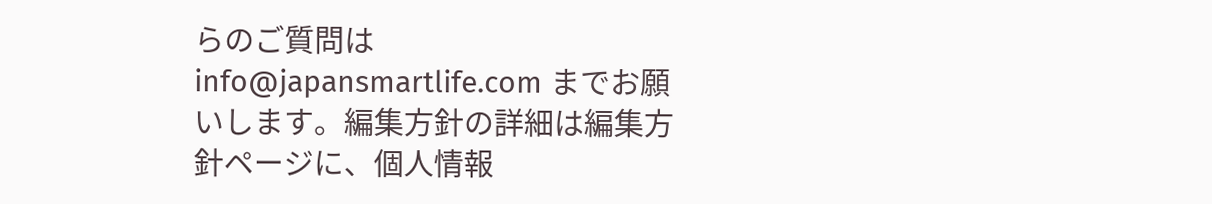らのご質問は info@japansmartlife.com までお願いします。編集方針の詳細は編集方針ページに、個人情報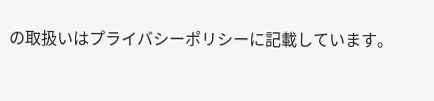の取扱いはプライバシーポリシーに記載しています。